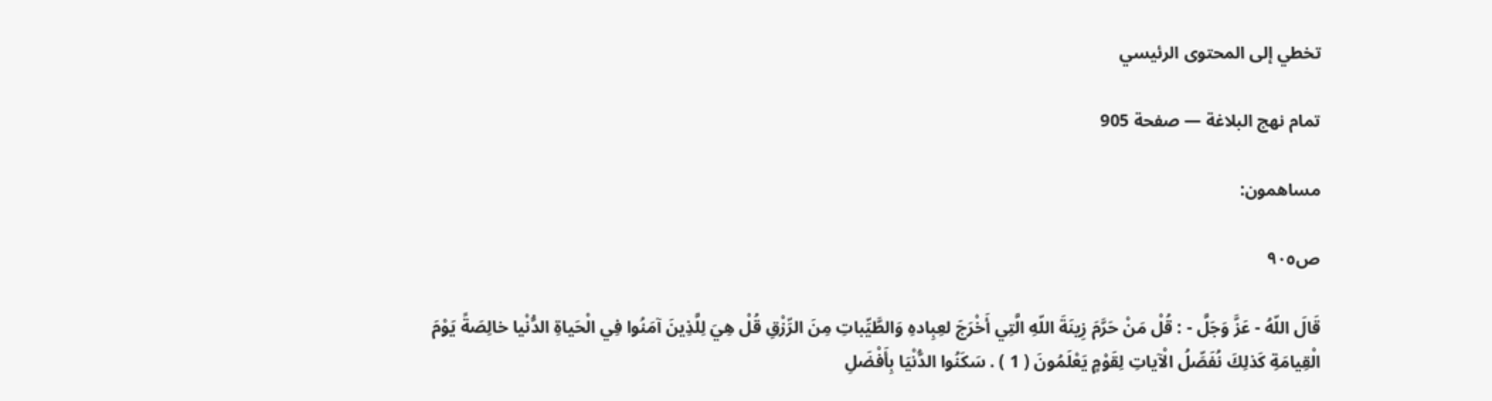تخطي إلى المحتوى الرئيسي

تمام نهج البلاغة — صفحة 905

مساهمون:

ص٩٠٥

قَالَ اللّهُ - عَزَّ وَجَلَّ - : قُلْ مَنْ حَرَّمَ زِينَةَ اللّهِ الَّتِي أَخْرَجَ لعِبِادهِ وَالطَّيِّباتِ مِنَ الرِّزْقِ قُلْ هِيَ لِلَّذِينَ آمَنُوا فِي الْحَياةِ الدُّنْيا خالِصَةً يَوْمَ الْقِيامَةِ كَذلِكَ نُفَصِّلُ الْآياتِ لِقَوْمٍ يَعْلَمُونَ ( 1 ) . سَكَنُوا الدُّنْيَا بِأَفْضَلِ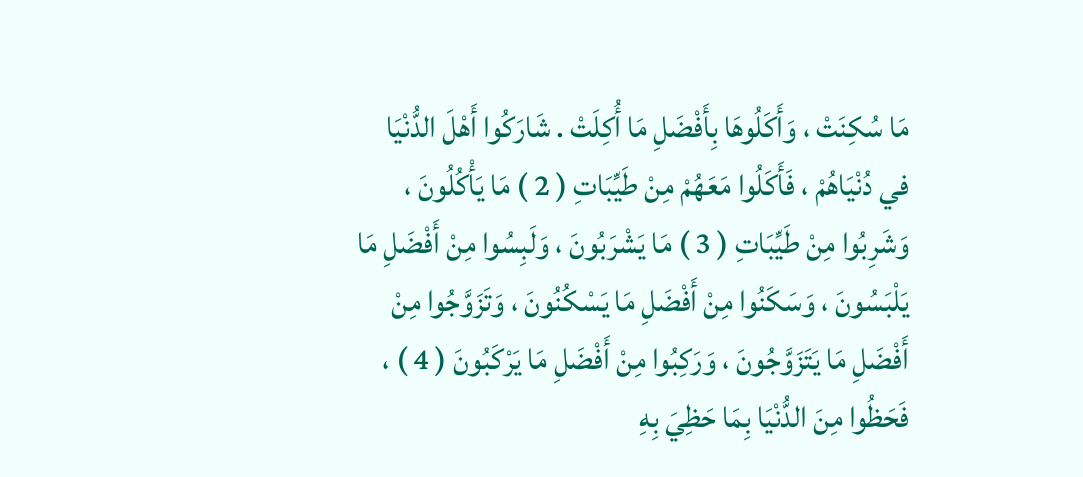مَا سُكِنَتْ ، وَأَكَلُوهَا بِأَفْضَلِ مَا أُكِلَتْ . شَارَكُوا أَهْلَ الدُّنْيَا في دُنْيَاهُمْ ، فَأَكَلُوا مَعَهُمْ مِنْ طَيِّبَاتِ ( 2 ) مَا يَأْكُلُونَ ، وَشَرِبُوا مِنْ طَيِّبَاتِ ( 3 ) مَا يَشْرَبُونَ ، وَلَبِسُوا مِنْ أَفْضَلِ مَا يَلْبَسُونَ ، وَسَكَنُوا مِنْ أَفْضَلِ مَا يَسْكُنُونَ ، وَتَزَوَّجُوا مِنْ أَفْضَلِ مَا يَتَزَوَّجُونَ ، وَرَكِبُوا مِنْ أَفْضَلِ مَا يَرْكَبُونَ ( 4 ) ، فَحَظُوا مِنَ الدُّنْيَا بِمَا حَظِيَ بِهِ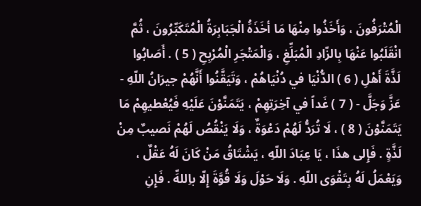الْمُتْرَفُونَ ، وَأَخَذُوا مِنْهَا مَا أخَذَهَُ الْجَبَابِرَةُ الْمُتَكَبِّرُونَ ، ثُمَّ انْقَلَبُوا عَنْهَا بِالزّادِ الْمُبَلِّغِ ، وَالْمَتْجَرِ الْمُرْبِحِ ( 5 ) . أَصَابُوا لَذَّةَ أَهْلِ ( 6 ) الدُّنْيَا في دُنْيَاهُمْ ، وَتَيَقَّنُوا أَنَّهُمْ جيرَانُ اللّهِ - عَزَّ وَجَلَّ - ( 7 ) غَداً في آخِرَتِهِمْ ، يَتَمَنَّوْنَ عَلَيْهِ فَيُعْطيهِمْ مَا يَتَمَنَّوْنَ ( 8 ) ، لَا تُرَدُّ لَهُمْ دَعْوَةٌ ، وَلَا يَنْقُصُ لَهُمْ نَصيبٌ مِنْ لَذَّةٍ . فَإِلى هذَا ، يَا عِبَادَ اللّهِ ، يَشْتَاقُ مَنْ كَانَ لَهُ عَقْلٌ ، وَيَعْمَلُ لَهُ بِتَقْوَى اللّهِ . وَلَا حَوْلَ وَلَا قُوَّةَ إِلّا باِللهِّ . فَإِنِ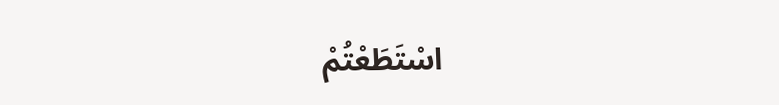اسْتَطَعْتُمْ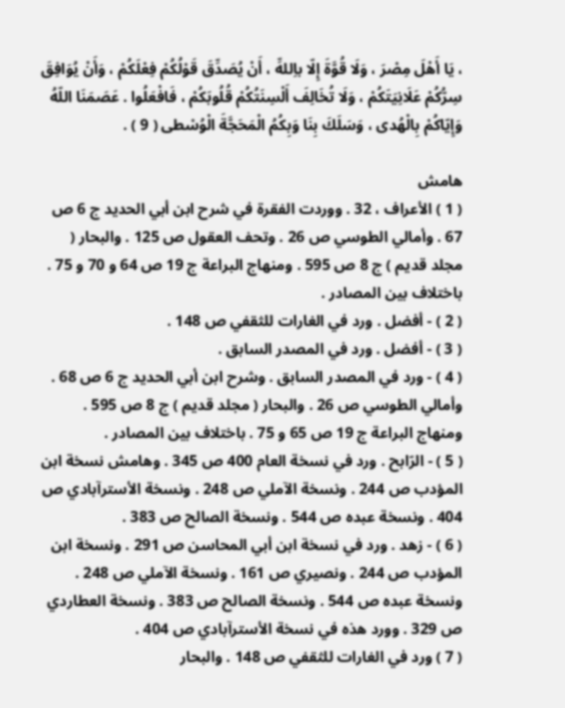، يَا أَهْلَ مِصْرَ ، وَلَا قُوَّةَ إِلّا باِللهِّ ، أَنْ يُصَدِّقَ قَوْلُكُمْ فِعْلَكُمْ ، وَأَنْ يُوَافِقَ سِرُّكُمْ عَلَانِيَتَكُمْ ، وَلَا تُخَالِفَ أَلْسِنَتُكُمْ قُلُوبَكُمْ ، فَافْعَلُوا . عَصَمَنَا اللّهُ وَإِيّاكُمْ بِالْهُدى ، وَسَلَكَ بِنَا وَبِكُمُ الْمَحَجَّةَ الْوُسْطى ( 9 ) .

هامش
( 1 ) الأعراف ، 32 . ووردت الفقرة في شرح ابن أبي الحديد ج 6 ص 67 . وأمالي الطوسي ص 26 . وتحف العقول ص 125 . والبحار ( مجلد قديم ) ج 8 ص 595 . ومنهاج البراعة ج 19 ص 64 و 70 و 75 . باختلاف بين المصادر .
( 2 ) - أفضل . ورد في الغارات للثقفي ص 148 .
( 3 ) - أفضل . ورد في المصدر السابق .
( 4 ) - ورد في المصدر السابق . وشرح ابن أبي الحديد ج 6 ص 68 . وأمالي الطوسي ص 26 . والبحار ( مجلد قديم ) ج 8 ص 595 . ومنهاج البراعة ج 19 ص 65 و 75 . باختلاف بين المصادر .
( 5 ) - الرّابح . ورد في نسخة العام 400 ص 345 . وهامش نسخة ابن المؤدب ص 244 . ونسخة الآملي ص 248 . ونسخة الأسترآبادي ص 404 . ونسخة عبده ص 544 . ونسخة الصالح ص 383 .
( 6 ) - زهد . ورد في نسخة ابن أبي المحاسن ص 291 . ونسخة ابن المؤدب ص 244 . ونصيري ص 161 . ونسخة الآملي ص 248 . ونسخة عبده ص 544 . ونسخة الصالح ص 383 . ونسخة العطاردي ص 329 . وورد هذه في نسخة الأسترآبادي ص 404 .
( 7 ) ورد في الغارات للثقفي ص 148 . والبحار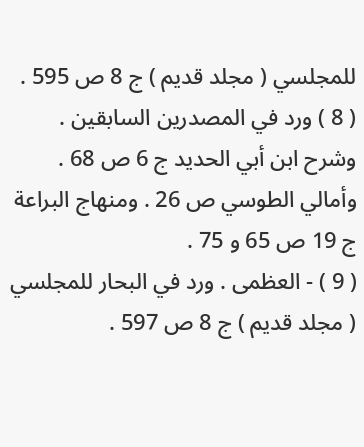للمجلسي ( مجلد قديم ) ج 8 ص 595 .
( 8 ) ورد في المصدرين السابقين . وشرح ابن أبي الحديد ج 6 ص 68 . وأمالي الطوسي ص 26 . ومنهاج البراعة ج 19 ص 65 و 75 .
( 9 ) - العظمى . ورد في البحار للمجلسي ( مجلد قديم ) ج 8 ص 597 .